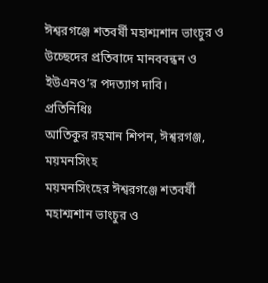ঈশ্বরগঞ্জে শতবর্ষী মহাশ্মশান ভাংচুর ও উচ্ছেদের প্রতিবাদে মানববন্ধন ও ইউএনও’র পদত্যাগ দাবি।
প্রতিনিধিঃ
আতিকুর রহমান শিপন, ঈশ্বরগঞ্জ, ময়মনসিংহ
ময়মনসিংহের ঈশ্বরগঞ্জে শতবর্ষী মহাশ্মশান ভাংচুর ও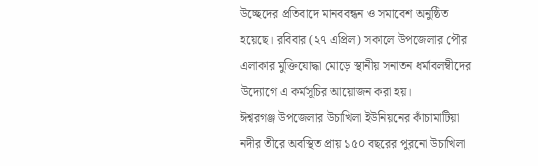উচ্ছেদের প্রতিবাদে মানববন্ধন ও সমাবেশ অনুষ্ঠিত হয়েছে। রবিবার (২৭ এপ্রিল) সকালে উপজেলার পৌর এলাকার মুক্তিযোদ্ধা মোড়ে স্থানীয় সনাতন ধর্মাবলম্বীদের উদ্যোগে এ কর্মসূচির আয়োজন করা হয়।
ঈশ্বরগঞ্জ উপজেলার উচাখিলা ইউনিয়নের কাঁচামাটিয়া নদীর তীরে অবস্থিত প্রায় ১৫০ বছরের পুরনো উচাখিলা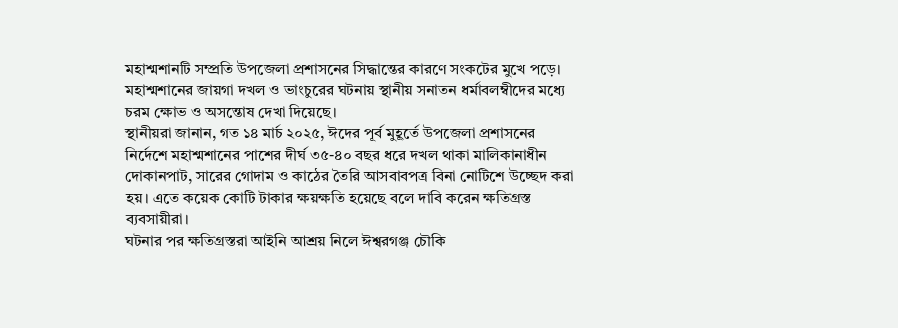মহাশ্মশানটি সম্প্রতি উপজেলা প্রশাসনের সিদ্ধান্তের কারণে সংকটের মুখে পড়ে। মহাশ্মশানের জায়গা দখল ও ভাংচুরের ঘটনায় স্থানীয় সনাতন ধর্মাবলম্বীদের মধ্যে চরম ক্ষোভ ও অসন্তোষ দেখা দিয়েছে।
স্থানীয়রা জানান, গত ১৪ মার্চ ২০২৫, ঈদের পূর্ব মুহূর্তে উপজেলা প্রশাসনের নির্দেশে মহাশ্মশানের পাশের দীর্ঘ ৩৫-৪০ বছর ধরে দখল থাকা মালিকানাধীন দোকানপাট, সারের গোদাম ও কাঠের তৈরি আসবাবপত্র বিনা নোটিশে উচ্ছেদ করা হয়। এতে কয়েক কোটি টাকার ক্ষয়ক্ষতি হয়েছে বলে দাবি করেন ক্ষতিগ্রস্ত ব্যবসায়ীরা।
ঘটনার পর ক্ষতিগ্রস্তরা আইনি আশ্রয় নিলে ঈশ্বরগঞ্জ চৌকি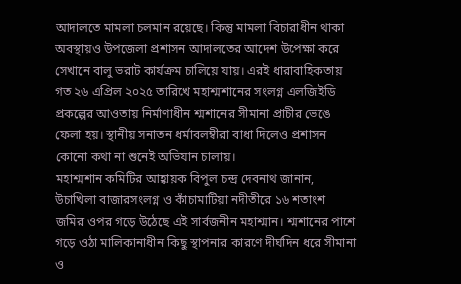আদালতে মামলা চলমান রয়েছে। কিন্তু মামলা বিচারাধীন থাকা অবস্থায়ও উপজেলা প্রশাসন আদালতের আদেশ উপেক্ষা করে সেখানে বালু ভরাট কার্যক্রম চালিয়ে যায়। এরই ধারাবাহিকতায় গত ২৬ এপ্রিল ২০২৫ তারিখে মহাশ্মশানের সংলগ্ন এলজিইডি প্রকল্পের আওতায় নির্মাণাধীন শ্মশানের সীমানা প্রাচীর ভেঙে ফেলা হয়। স্থানীয় সনাতন ধর্মাবলম্বীরা বাধা দিলেও প্রশাসন কোনো কথা না শুনেই অভিযান চালায়।
মহাশ্মশান কমিটির আহ্বায়ক বিপুল চন্দ্র দেবনাথ জানান, উচাখিলা বাজারসংলগ্ন ও কাঁচামাটিয়া নদীতীরে ১৬ শতাংশ জমির ওপর গড়ে উঠেছে এই সার্বজনীন মহাশ্মান। শ্মশানের পাশে গড়ে ওঠা মালিকানাধীন কিছু স্থাপনার কারণে দীর্ঘদিন ধরে সীমানা ও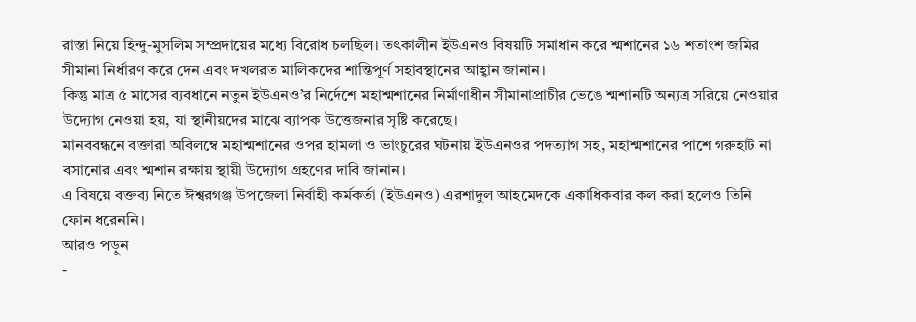রাস্তা নিয়ে হিন্দু-মুসলিম সম্প্রদায়ের মধ্যে বিরোধ চলছিল। তৎকালীন ইউএনও বিষয়টি সমাধান করে শ্মশানের ১৬ শতাংশ জমির সীমানা নির্ধারণ করে দেন এবং দখলরত মালিকদের শান্তিপূর্ণ সহাবস্থানের আহ্বান জানান।
কিন্তু মাত্র ৫ মাসের ব্যবধানে নতুন ইউএনও’র নির্দেশে মহাশ্মশানের নির্মাণাধীন সীমানাপ্রাচীর ভেঙে শ্মশানটি অন্যত্র সরিয়ে নেওয়ার উদ্যোগ নেওয়া হয়, যা স্থানীয়দের মাঝে ব্যাপক উত্তেজনার সৃষ্টি করেছে।
মানববন্ধনে বক্তারা অবিলম্বে মহাশ্মশানের ওপর হামলা ও ভাংচুরের ঘটনায় ইউএনওর পদত্যাগ সহ, মহাশ্মশানের পাশে গরুহাট না বসানোর এবং শ্মশান রক্ষায় স্থায়ী উদ্যোগ গ্রহণের দাবি জানান।
এ বিষয়ে বক্তব্য নিতে ঈশ্বরগঞ্জ উপজেলা নির্বাহী কর্মকর্তা (ইউএনও) এরশাদুল আহমেদকে একাধিকবার কল করা হলেও তিনি ফোন ধরেননি।
আরও পড়ুন
-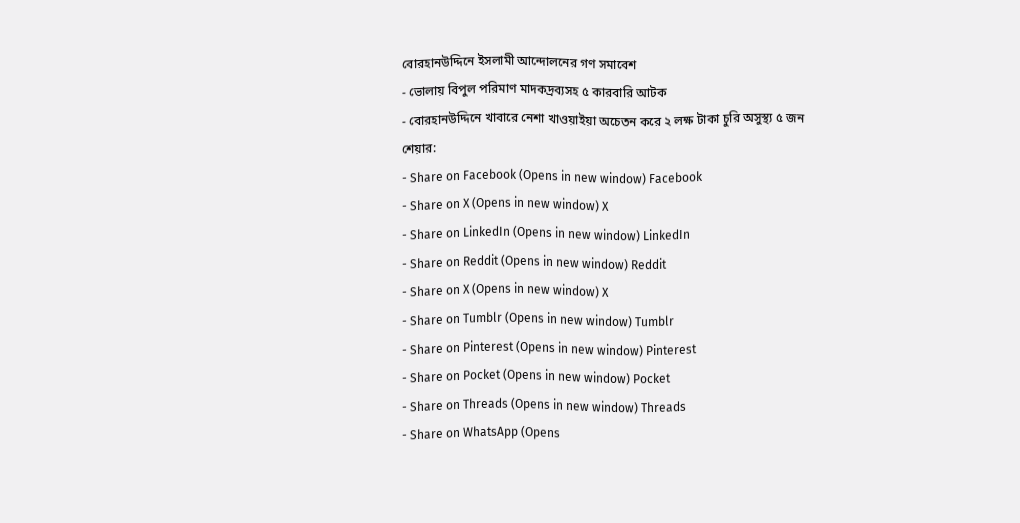বোরহানউদ্দিনে ইসলামী আন্দোলনের গণ সমাবেশ
- ভোলায় বিপুল পরিমাণ মাদকদ্রব্যসহ ৫ কারবারি আটক
- বোরহানউদ্দিনে খাবারে নেশা খাওয়াইয়া অচেতন করে ২ লক্ষ টাকা চুরি অসুস্থ্য ৫ জন
শেয়ার:
- Share on Facebook (Opens in new window) Facebook
- Share on X (Opens in new window) X
- Share on LinkedIn (Opens in new window) LinkedIn
- Share on Reddit (Opens in new window) Reddit
- Share on X (Opens in new window) X
- Share on Tumblr (Opens in new window) Tumblr
- Share on Pinterest (Opens in new window) Pinterest
- Share on Pocket (Opens in new window) Pocket
- Share on Threads (Opens in new window) Threads
- Share on WhatsApp (Opens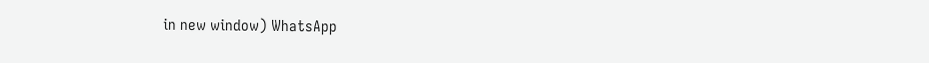in new window) WhatsApp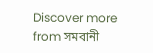Discover more from সমবানী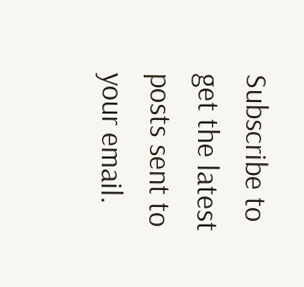Subscribe to get the latest posts sent to your email.